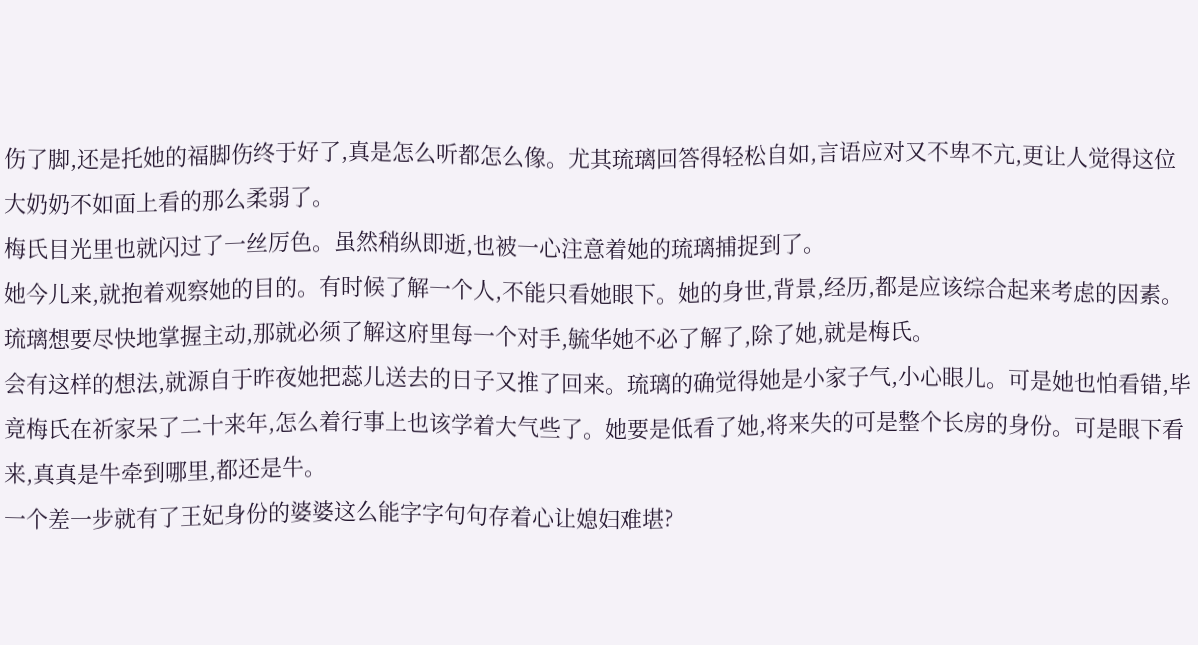伤了脚,还是托她的福脚伤终于好了,真是怎么听都怎么像。尤其琉璃回答得轻松自如,言语应对又不卑不亢,更让人觉得这位大奶奶不如面上看的那么柔弱了。
梅氏目光里也就闪过了一丝厉色。虽然稍纵即逝,也被一心注意着她的琉璃捕捉到了。
她今儿来,就抱着观察她的目的。有时候了解一个人,不能只看她眼下。她的身世,背景,经历,都是应该综合起来考虑的因素。琉璃想要尽快地掌握主动,那就必须了解这府里每一个对手,毓华她不必了解了,除了她,就是梅氏。
会有这样的想法,就源自于昨夜她把蕊儿送去的日子又推了回来。琉璃的确觉得她是小家子气,小心眼儿。可是她也怕看错,毕竟梅氏在祈家呆了二十来年,怎么着行事上也该学着大气些了。她要是低看了她,将来失的可是整个长房的身份。可是眼下看来,真真是牛牵到哪里,都还是牛。
一个差一步就有了王妃身份的婆婆这么能字字句句存着心让媳妇难堪?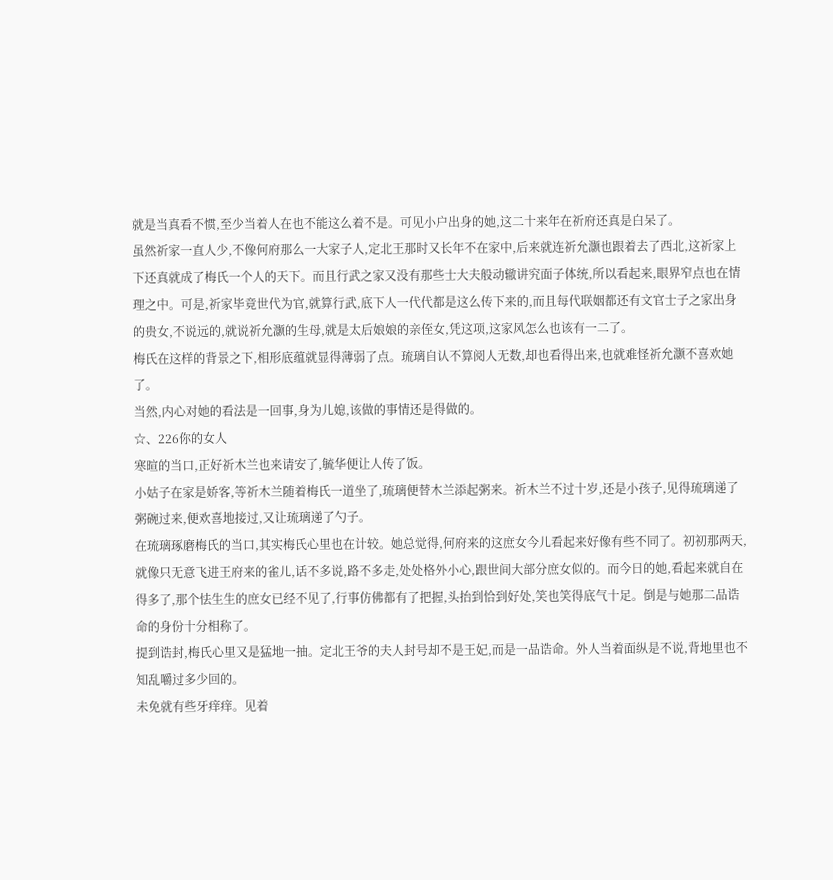就是当真看不惯,至少当着人在也不能这么着不是。可见小户出身的她,这二十来年在祈府还真是白呆了。
虽然祈家一直人少,不像何府那么一大家子人,定北王那时又长年不在家中,后来就连祈允灏也跟着去了西北,这祈家上下还真就成了梅氏一个人的天下。而且行武之家又没有那些士大夫般动辙讲究面子体统,所以看起来,眼界窄点也在情理之中。可是,祈家毕竟世代为官,就算行武,底下人一代代都是这么传下来的,而且每代联姻都还有文官士子之家出身的贵女,不说远的,就说祈允灏的生母,就是太后娘娘的亲侄女,凭这项,这家风怎么也该有一二了。
梅氏在这样的背景之下,相形底蕴就显得薄弱了点。琉璃自认不算阅人无数,却也看得出来,也就难怪祈允灏不喜欢她了。
当然,内心对她的看法是一回事,身为儿媳,该做的事情还是得做的。
☆、226你的女人
寒暄的当口,正好祈木兰也来请安了,毓华便让人传了饭。
小姑子在家是娇客,等祈木兰随着梅氏一道坐了,琉璃便替木兰添起粥来。祈木兰不过十岁,还是小孩子,见得琉璃递了粥碗过来,便欢喜地接过,又让琉璃递了勺子。
在琉璃琢磨梅氏的当口,其实梅氏心里也在计较。她总觉得,何府来的这庶女今儿看起来好像有些不同了。初初那两天,就像只无意飞进王府来的雀儿,话不多说,路不多走,处处格外小心,跟世间大部分庶女似的。而今日的她,看起来就自在得多了,那个怯生生的庶女已经不见了,行事仿佛都有了把握,头抬到恰到好处,笑也笑得底气十足。倒是与她那二品诰命的身份十分相称了。
提到诰封,梅氏心里又是猛地一抽。定北王爷的夫人封号却不是王妃,而是一品诰命。外人当着面纵是不说,背地里也不知乱嚼过多少回的。
未免就有些牙痒痒。见着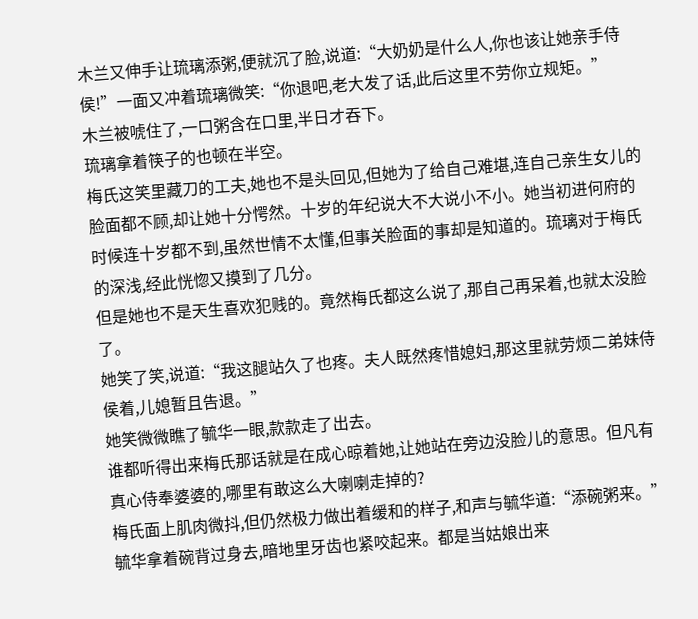木兰又伸手让琉璃添粥,便就沉了脸,说道:“大奶奶是什么人,你也该让她亲手侍侯!”一面又冲着琉璃微笑:“你退吧,老大发了话,此后这里不劳你立规矩。”
木兰被唬住了,一口粥含在口里,半日才吞下。
琉璃拿着筷子的也顿在半空。
梅氏这笑里藏刀的工夫,她也不是头回见,但她为了给自己难堪,连自己亲生女儿的脸面都不顾,却让她十分愕然。十岁的年纪说大不大说小不小。她当初进何府的时候连十岁都不到,虽然世情不太懂,但事关脸面的事却是知道的。琉璃对于梅氏的深浅,经此恍惚又摸到了几分。
但是她也不是天生喜欢犯贱的。竟然梅氏都这么说了,那自己再呆着,也就太没脸了。
她笑了笑,说道:“我这腿站久了也疼。夫人既然疼惜媳妇,那这里就劳烦二弟妹侍侯着,儿媳暂且告退。”
她笑微微瞧了毓华一眼,款款走了出去。
谁都听得出来梅氏那话就是在成心晾着她,让她站在旁边没脸儿的意思。但凡有真心侍奉婆婆的,哪里有敢这么大喇喇走掉的?
梅氏面上肌肉微抖,但仍然极力做出着缓和的样子,和声与毓华道:“添碗粥来。”
毓华拿着碗背过身去,暗地里牙齿也紧咬起来。都是当姑娘出来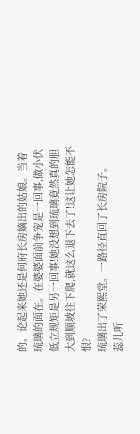的。论起来她还是何府长房嫡出的姑娘。当着琉璃的面在。在婆婆面前争宠是一回事,做小伏低立规矩是另一回事!她没想到琉璃竟然真的胆大到顺坡往下爬,就这么退下去了!这让她怎能不恨?
琉璃出了荣熙堂。一路径直回了长房院子。
蕊儿听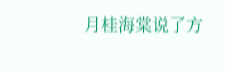月桂海棠说了方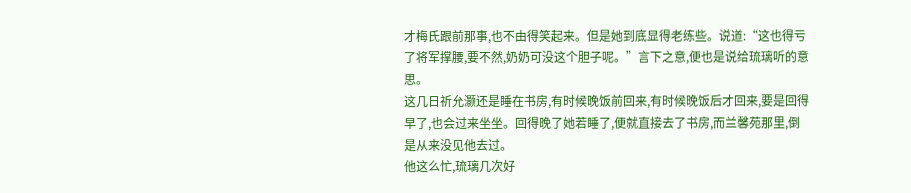才梅氏跟前那事,也不由得笑起来。但是她到底显得老练些。说道:“这也得亏了将军撑腰,要不然,奶奶可没这个胆子呢。”言下之意,便也是说给琉璃听的意思。
这几日祈允灏还是睡在书房,有时候晚饭前回来,有时候晚饭后才回来,要是回得早了,也会过来坐坐。回得晚了她若睡了,便就直接去了书房,而兰馨苑那里,倒是从来没见他去过。
他这么忙,琉璃几次好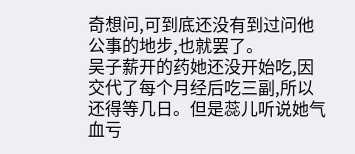奇想问,可到底还没有到过问他公事的地步,也就罢了。
吴子薪开的药她还没开始吃,因交代了每个月经后吃三副,所以还得等几日。但是蕊儿听说她气血亏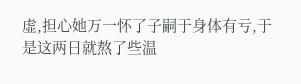虚,担心她万一怀了子嗣于身体有亏,于是这两日就熬了些温